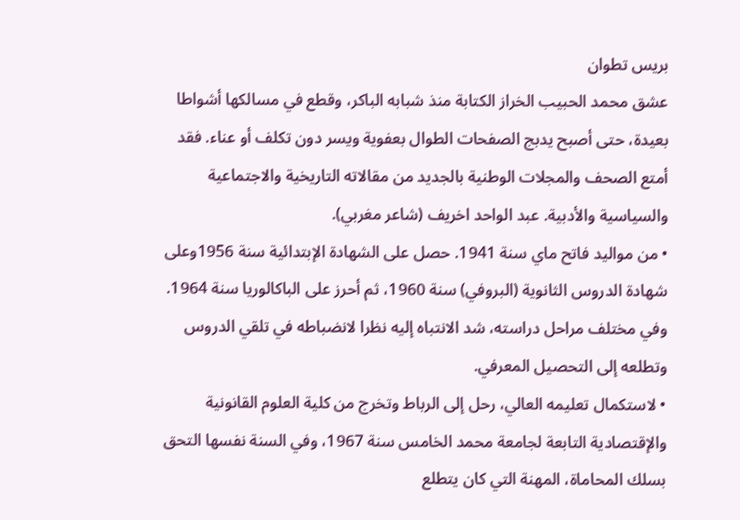بريس تطوان
عشق محمد الحبيب الخراز الكتابة منذ شبابه الباكر، وقطع في مسالكها أشواطا بعيدة، حتى أصبح يدبج الصفحات الطوال بعفوية ويسر دون تكلف أو عناء. فقد أمتع الصحف والمجلات الوطنية بالجديد من مقالاته التاريخية والاجتماعية والسياسية والأدبية. عبد الواحد اخريف (شاعر مغربي).
• من مواليد فاتح ماي سنة 1941. حصل على الشهادة الإبتدائية سنة 1956وعلى شهادة الدروس الثانوية (البروفي) سنة 1960، ثم أحرز على الباكالوريا سنة 1964. وفي مختلف مراحل دراسته، شد الانتباه إليه نظرا لانضباطه في تلقي الدروس وتطلعه إلى التحصيل المعرفي.
• لاستكمال تعليمه العالي، رحل إلى الرباط وتخرج من كلية العلوم القانونية والإقتصادية التابعة لجامعة محمد الخامس سنة 1967، وفي السنة نفسها التحق بسلك المحاماة، المهنة التي كان يتطلع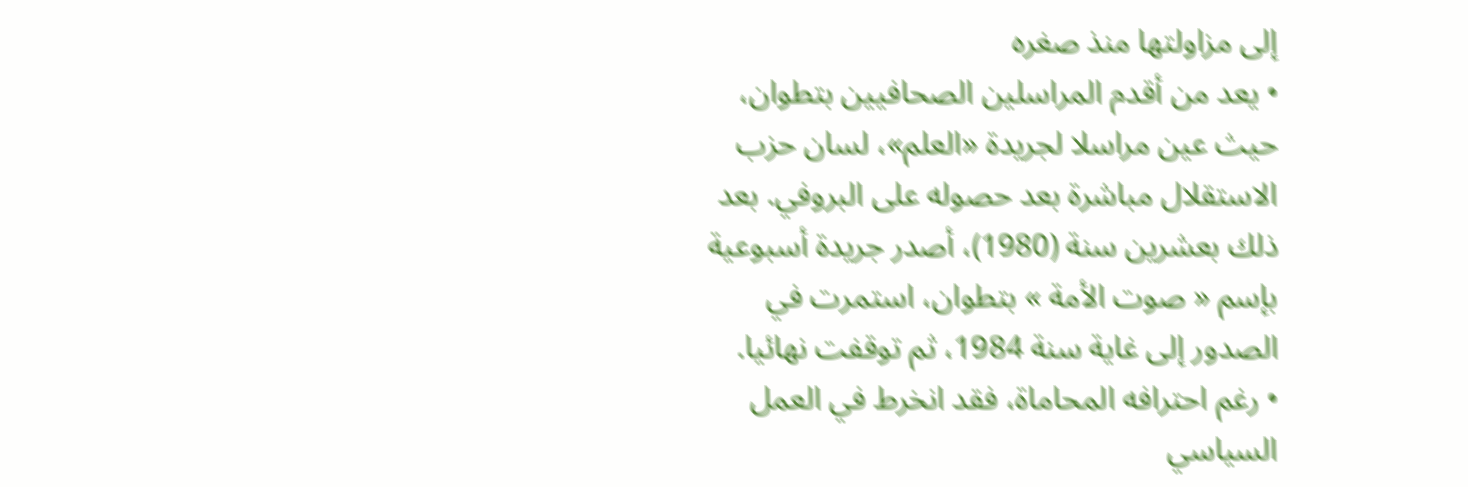إلى مزاولتها منذ صغره
• يعد من أقدم المراسلين الصحافيين بتطوان، حيث عين مراسلا لجريدة «العلم»، لسان حزب الاستقلال مباشرة بعد حصوله على البروفي. بعد ذلك بعشرين سنة (1980)، أصدر جريدة أسبوعية بإسم « صوت الأمة » بتطوان، استمرت في الصدور إلى غاية سنة 1984، ثم توقفت نهائيا.
• رغم احترافه المحاماة، فقد انخرط في العمل السياسي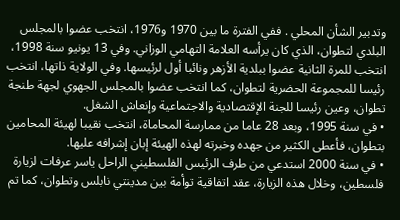وتدبير الشأن المحلي . ففي الفترة ما بين 1970 و1976، انتخب عضوا بالمجلس البلدي لتطوان، الذي كان يرأسه العلامة التهامي الوزاني. وفي 13 يونيو سنة 1998، انتخب للمرة الثانية عضوا ببلدية الأزهر ونائبا أول لرئيسها. وفي الولاية ذاتها، انتخب رئيسا للمجموعة الحضرية لتطوان، كما انتخب عضوا بالمجلس الجهوي لجهة طنجة تطوان، وعين رئيسا للجنة الإقتصادية والاجتماعية وإنعاش الشغل.
• في سنة 1995، وبعد 28 عاما من ممارسة المحاماة، انتخب نقيبا لهيئة المحامين بتطوان، فأعطى الكثير من جهده وخبرته لهذه الهيئة إبان إشرافه عليها.
• في سنة 2000 استدعي من طرف الرئيس الفلسطيني الراحل ياسر عرفات لزيارة فلسطين، وخلال هذه الزيارة، عقد اتفاقية توأمة بين مدينتي نابلس وتطوان، كما تم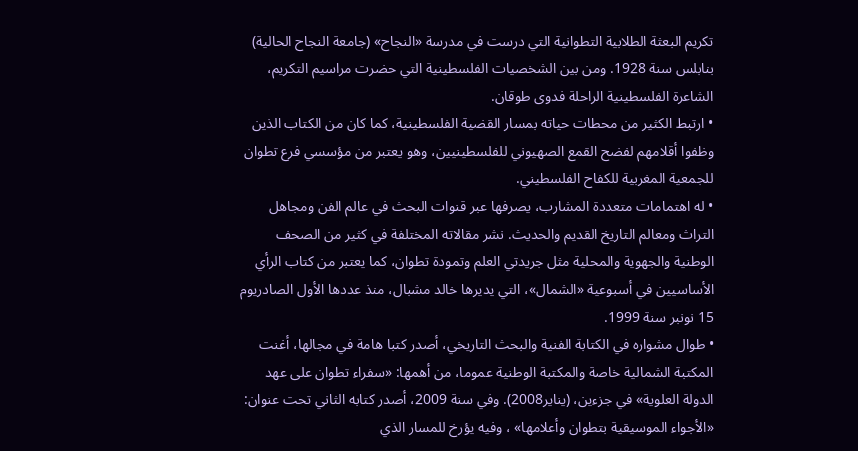تكريم البعثة الطلابية التطوانية التي درست في مدرسة «النجاح» (جامعة النجاح الحالية) بنابلس سنة 1928. ومن بين الشخصيات الفلسطينية التي حضرت مراسيم التكريم، الشاعرة الفلسطينية الراحلة فدوى طوقان.
• ارتبط الكثير من محطات حياته بمسار القضية الفلسطينية، كما كان من الكتاب الذين وظفوا أقلامهم لفضح القمع الصهيوني للفلسطينيين، وهو يعتبر من مؤسسي فرع تطوان للجمعية المغربية للكفاح الفلسطيني.
• له اهتمامات متعددة المشارب، يصرفها عبر قنوات البحث في عالم الفن ومجاهل التراث ومعالم التاريخ القديم والحديث. نشر مقالاته المختلفة في كثير من الصحف الوطنية والجهوية والمحلية مثل جريدتي العلم وتمودة تطوان، كما يعتبر من كتاب الرأي الأساسيين في أسبوعية «الشمال»، التي يديرها خالد مشبال، منذ عددها الأول الصادريوم 15 نونبر سنة 1999.
• طوال مشواره في الكتابة الفنية والبحث التاريخي، أصدر كتبا هامة في مجالها، أغنت المكتبة الشمالية خاصة والمكتبة الوطنية عموما، من أهمها: «سفراء تطوان على عهد الدولة العلوية» في جزءين، (يناير2008). وفي سنة 2009، أصدر كتابه الثاني تحت عنوان: «الأجواء الموسيقية بتطوان وأعلامها» ، وفيه يؤرخ للمسار الذي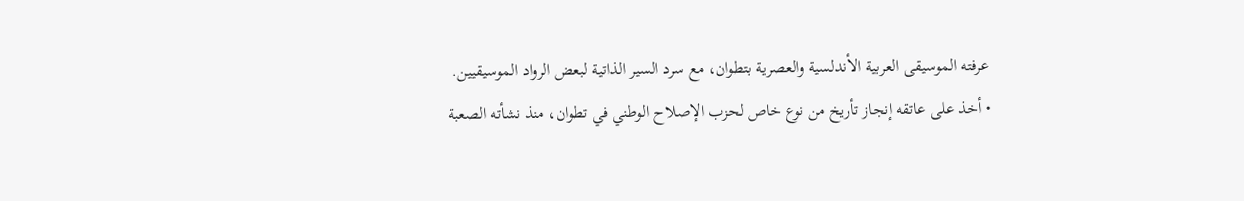عرفته الموسيقى العربية الأندلسية والعصرية بتطوان، مع سرد السير الذاتية لبعض الرواد الموسيقيين.
• أخذ على عاتقه إنجاز تأريخ من نوع خاص لحزب الإصلاح الوطني في تطوان، منذ نشأته الصعبة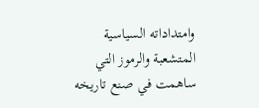وامتداداته السياسية المتشعبة والرموز التي ساهمت في صنع تاريخه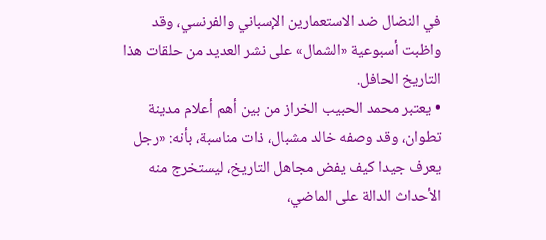في النضال ضد الاستعمارين الإسباني والفرنسي، وقد واظبت أسبوعية «الشمال» على نشر العديد من حلقات هذا التاريخ الحافل.
• يعتبر محمد الحبيب الخراز من بين أهم أعلام مدينة تطوان، وقد وصفه خالد مشبال، ذات مناسبة، بأنه: «رجل يعرف جيدا كيف يفض مجاهل التاريخ، ليستخرج منه الأحداث الدالة على الماضي،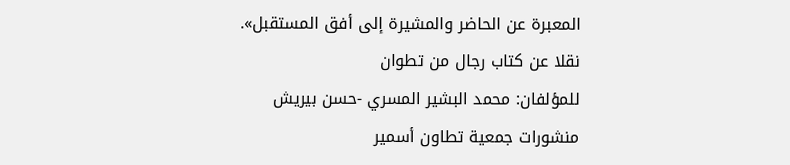المعبرة عن الحاضر والمشيرة إلى أفق المستقبل».
نقلا عن كتاب رجال من تطوان
للمؤلفان: محمد البشير المسري -حسن بيريش
منشورات جمعية تطاون أسمير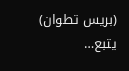(بريس تطوان)
يتبع…